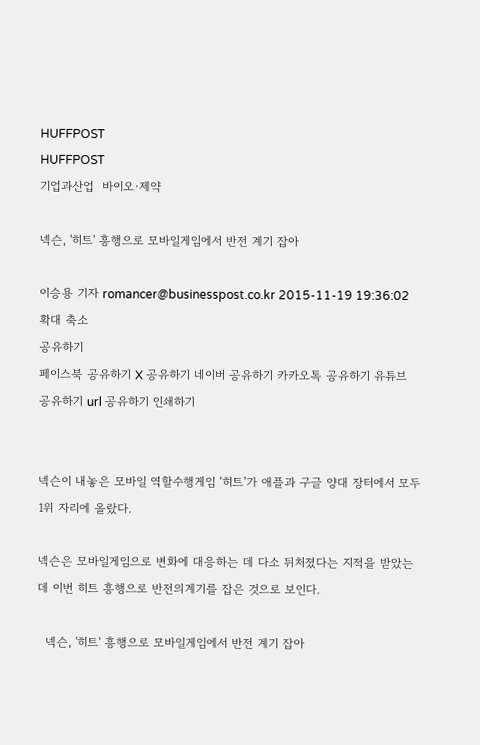HUFFPOST
HUFFPOST
기업과산업  바이오·제약

넥슨, '히트' 흥행으로 모바일게임에서 반전 계기 잡아

이승용 기자 romancer@businesspost.co.kr 2015-11-19 19:36:02
확대 축소
공유하기
페이스북 공유하기 X 공유하기 네이버 공유하기 카카오톡 공유하기 유튜브 공유하기 url 공유하기 인쇄하기


넥슨이 내놓은 모바일 역할수행게임 ‘히트’가 애플과 구글 양대 장터에서 모두 1위 자리에 올랐다.

넥슨은 모바일게임으로 변화에 대응하는 데 다소 뒤처졌다는 지적을 받았는데 이번 히트 흥행으로 반전의계기를 잡은 것으로 보인다.

  넥슨, '히트' 흥행으로 모바일게임에서 반전 계기 잡아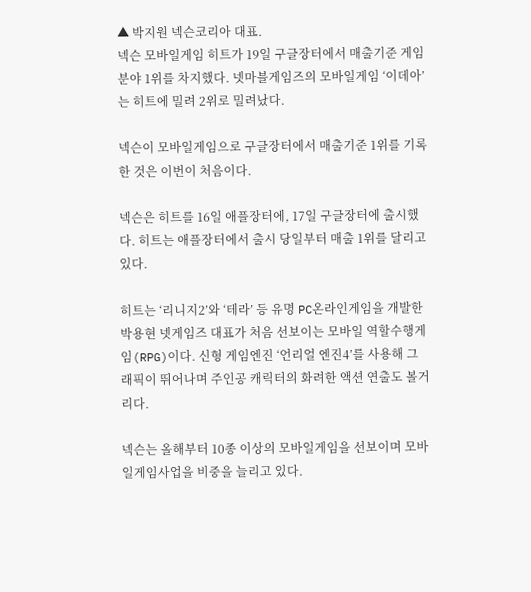▲ 박지원 넥슨코리아 대표.
넥슨 모바일게임 히트가 19일 구글장터에서 매출기준 게임분야 1위를 차지했다. 넷마블게임즈의 모바일게임 ‘이데아’는 히트에 밀려 2위로 밀려났다.

넥슨이 모바일게임으로 구글장터에서 매출기준 1위를 기록한 것은 이번이 처음이다.

넥슨은 히트를 16일 애플장터에, 17일 구글장터에 출시했다. 히트는 애플장터에서 출시 당일부터 매출 1위를 달리고 있다.

히트는 ‘리니지2’와 ‘테라’ 등 유명 PC온라인게임을 개발한 박용현 넷게임즈 대표가 처음 선보이는 모바일 역할수행게임(RPG)이다. 신형 게임엔진 ‘언리얼 엔진4’를 사용해 그래픽이 뛰어나며 주인공 캐릭터의 화려한 액션 연출도 볼거리다.

넥슨는 올해부터 10종 이상의 모바일게임을 선보이며 모바일게임사업을 비중을 늘리고 있다.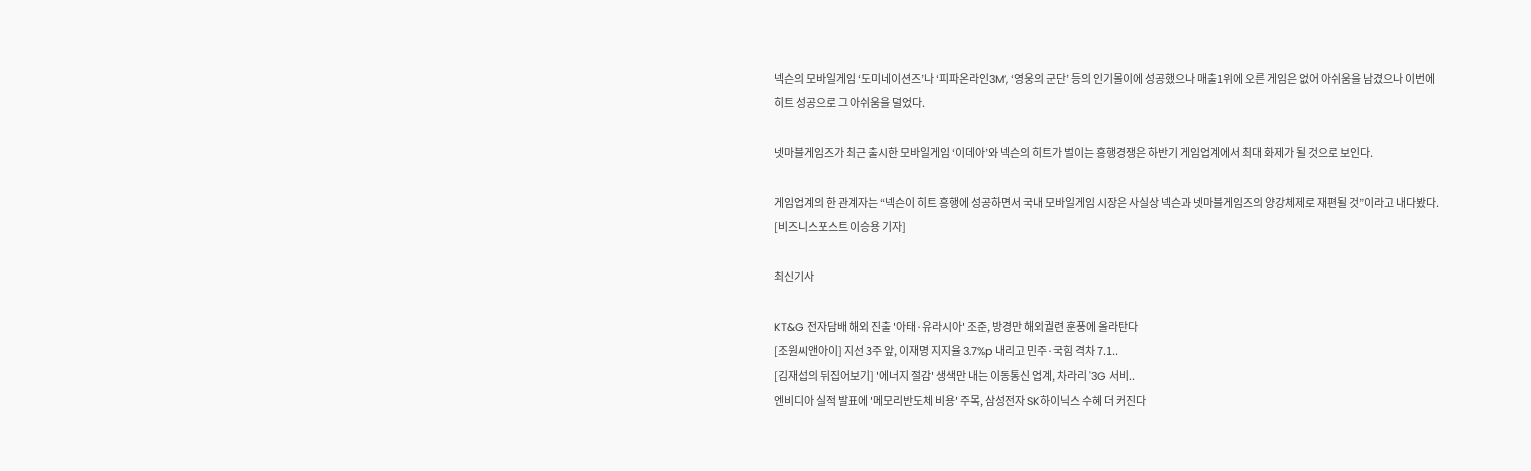넥슨의 모바일게임 ‘도미네이션즈’나 ‘피파온라인3M’, ‘영웅의 군단’ 등의 인기몰이에 성공했으나 매출1위에 오른 게임은 없어 아쉬움을 남겼으나 이번에 히트 성공으로 그 아쉬움을 덜었다.

넷마블게임즈가 최근 출시한 모바일게임 ‘이데아’와 넥슨의 히트가 벌이는 흥행경쟁은 하반기 게임업계에서 최대 화제가 될 것으로 보인다.

게임업계의 한 관계자는 “넥슨이 히트 흥행에 성공하면서 국내 모바일게임 시장은 사실상 넥슨과 넷마블게임즈의 양강체제로 재편될 것”이라고 내다봤다. [비즈니스포스트 이승용 기자]

최신기사

KT&G 전자담배 해외 진출 '아태·유라시아' 조준, 방경만 해외궐련 훈풍에 올라탄다
[조원씨앤아이] 지선 3주 앞, 이재명 지지율 3.7%p 내리고 민주·국힘 격차 7.1..
[김재섭의 뒤집어보기] '에너지 절감' 생색만 내는 이동통신 업계, 차라리 '3G 서비..
엔비디아 실적 발표에 '메모리반도체 비용' 주목, 삼성전자 SK하이닉스 수혜 더 커진다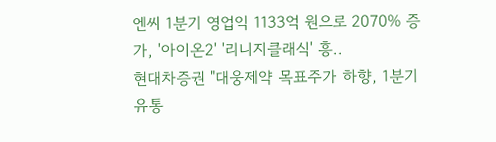엔씨 1분기 영업익 1133억 원으로 2070% 증가, '아이온2' '리니지클래식' 흥..
현대차증권 "대웅제약 목표주가 하향, 1분기 유통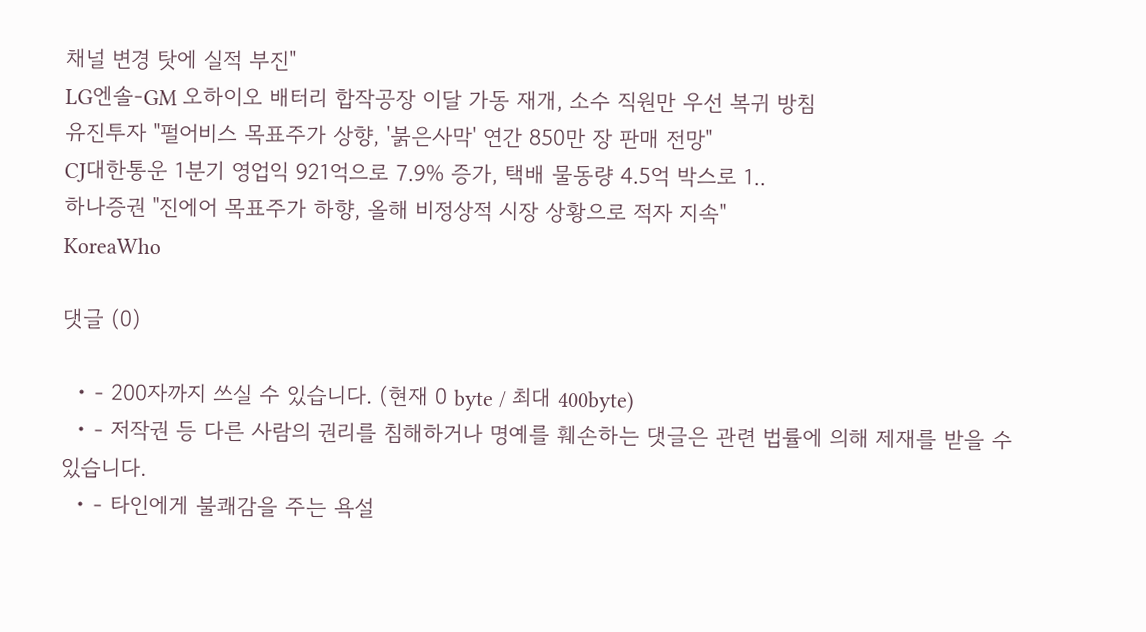채널 변경 탓에 실적 부진"
LG엔솔-GM 오하이오 배터리 합작공장 이달 가동 재개, 소수 직원만 우선 복귀 방침
유진투자 "펄어비스 목표주가 상향, '붉은사막' 연간 850만 장 판매 전망"
CJ대한통운 1분기 영업익 921억으로 7.9% 증가, 택배 물동량 4.5억 박스로 1..
하나증권 "진에어 목표주가 하향, 올해 비정상적 시장 상황으로 적자 지속"
KoreaWho

댓글 (0)

  • - 200자까지 쓰실 수 있습니다. (현재 0 byte / 최대 400byte)
  • - 저작권 등 다른 사람의 권리를 침해하거나 명예를 훼손하는 댓글은 관련 법률에 의해 제재를 받을 수 있습니다.
  • - 타인에게 불쾌감을 주는 욕설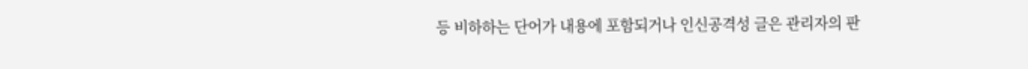등 비하하는 단어가 내용에 포함되거나 인신공격성 글은 관리자의 판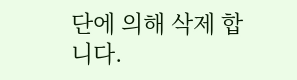단에 의해 삭제 합니다.